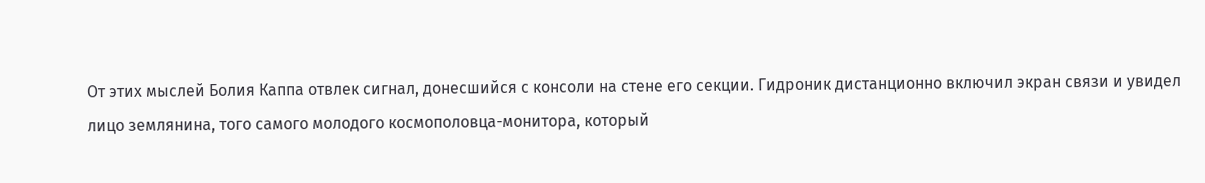От этих мыслей Болия Каппа отвлек сигнал, донесшийся с консоли на стене его секции. Гидроник дистанционно включил экран связи и увидел лицо землянина, того самого молодого космополовца-монитора, который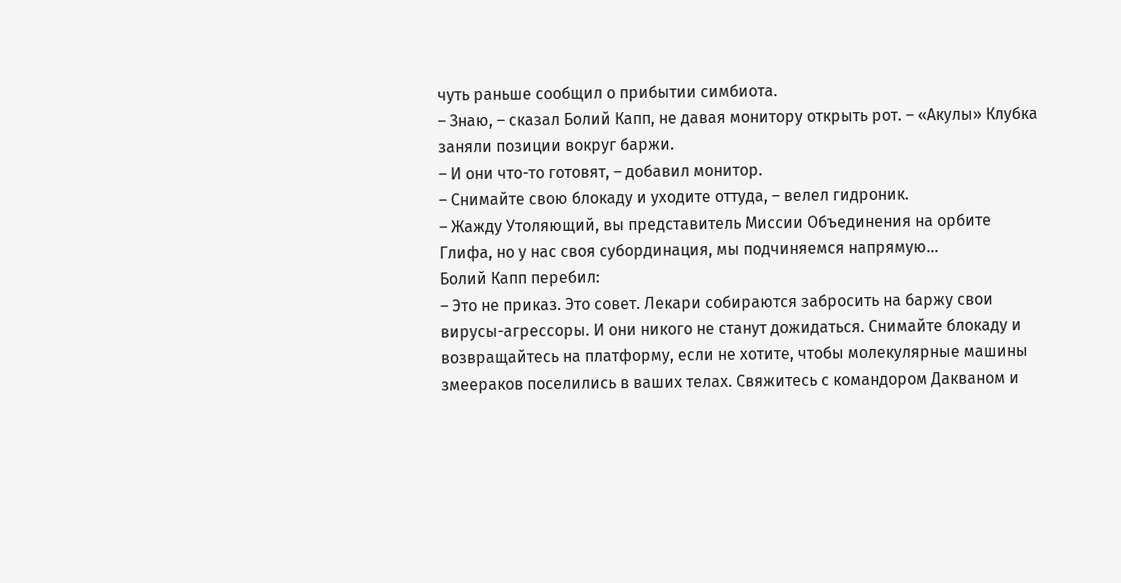чуть раньше сообщил о прибытии симбиота.
– Знаю, – сказал Болий Капп, не давая монитору открыть рот. – «Акулы» Клубка заняли позиции вокруг баржи.
– И они что-то готовят, – добавил монитор.
– Снимайте свою блокаду и уходите оттуда, – велел гидроник.
– Жажду Утоляющий, вы представитель Миссии Объединения на орбите Глифа, но у нас своя субординация, мы подчиняемся напрямую…
Болий Капп перебил:
– Это не приказ. Это совет. Лекари собираются забросить на баржу свои вирусы-агрессоры. И они никого не станут дожидаться. Снимайте блокаду и возвращайтесь на платформу, если не хотите, чтобы молекулярные машины змеераков поселились в ваших телах. Свяжитесь с командором Дакваном и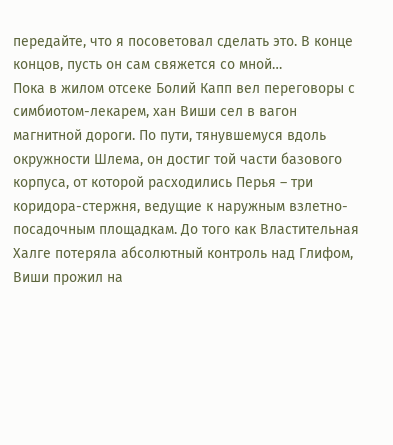передайте, что я посоветовал сделать это. В конце концов, пусть он сам свяжется со мной…
Пока в жилом отсеке Болий Капп вел переговоры с симбиотом-лекарем, хан Виши сел в вагон магнитной дороги. По пути, тянувшемуся вдоль окружности Шлема, он достиг той части базового корпуса, от которой расходились Перья – три коридора-стержня, ведущие к наружным взлетно-посадочным площадкам. До того как Властительная Халге потеряла абсолютный контроль над Глифом, Виши прожил на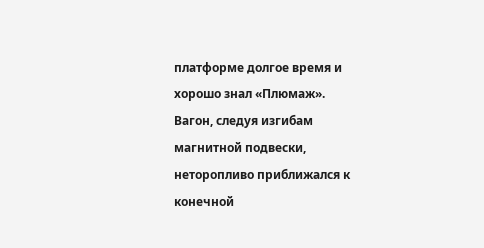платформе долгое время и хорошо знал «Плюмаж».
Вагон, следуя изгибам магнитной подвески, неторопливо приближался к конечной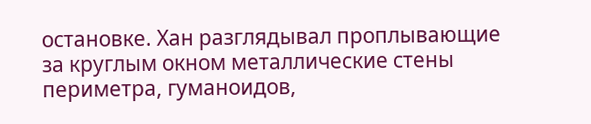остановке. Хан разглядывал проплывающие за круглым окном металлические стены периметра, гуманоидов,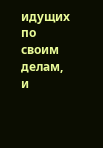идущих по своим делам, и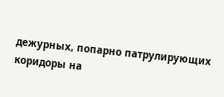дежурных, попарно патрулирующих коридоры на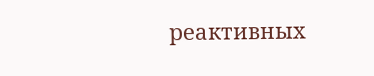реактивных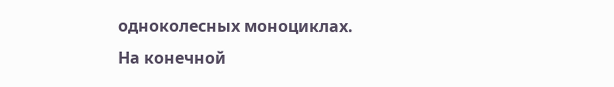одноколесных моноциклах.
На конечной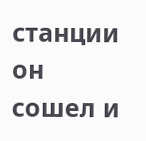станции он сошел и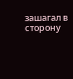зашагал в сторону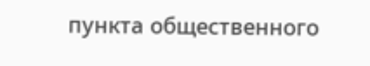пункта общественного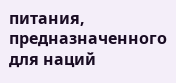питания, предназначенного для наций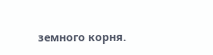земного корня.